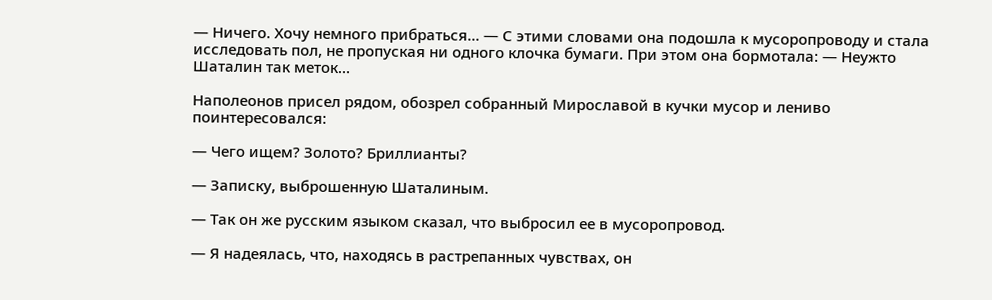— Ничего. Хочу немного прибраться… — С этими словами она подошла к мусоропроводу и стала исследовать пол, не пропуская ни одного клочка бумаги. При этом она бормотала: — Неужто Шаталин так меток…

Наполеонов присел рядом, обозрел собранный Мирославой в кучки мусор и лениво поинтересовался:

— Чего ищем? Золото? Бриллианты?

— Записку, выброшенную Шаталиным.

— Так он же русским языком сказал, что выбросил ее в мусоропровод.

— Я надеялась, что, находясь в растрепанных чувствах, он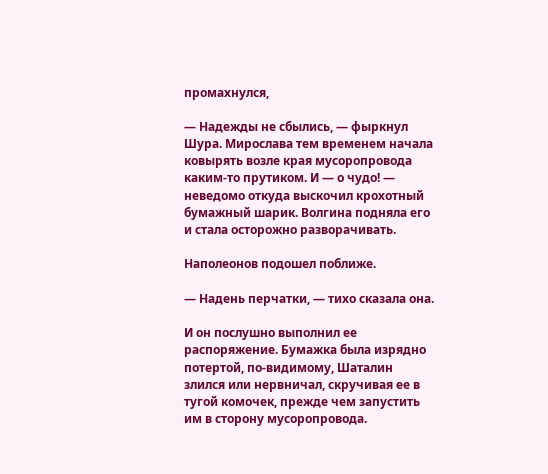промахнулся,

— Надежды не сбылись, — фыркнул Шура. Мирослава тем временем начала ковырять возле края мусоропровода каким-то прутиком. И — о чудо! — неведомо откуда выскочил крохотный бумажный шарик. Волгина подняла его и стала осторожно разворачивать.

Наполеонов подошел поближе.

— Надень перчатки, — тихо сказала она.

И он послушно выполнил ее распоряжение. Бумажка была изрядно потертой, по-видимому, Шаталин злился или нервничал, скручивая ее в тугой комочек, прежде чем запустить им в сторону мусоропровода.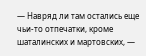— Навряд ли там остались еще чьи-то отпечатки, кроме шаталинских и мартовских, —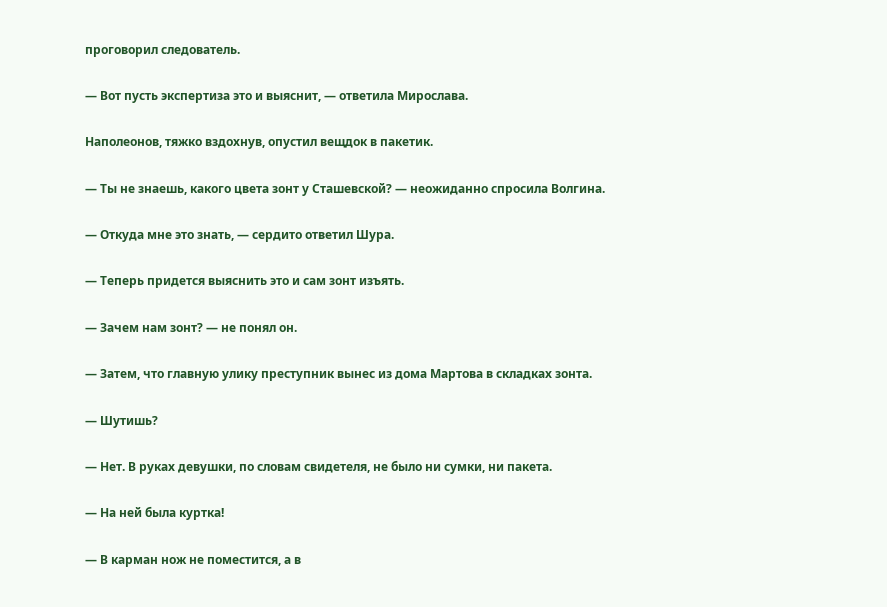проговорил следователь.

— Вот пусть экспертиза это и выяснит, — ответила Мирослава.

Наполеонов, тяжко вздохнув, опустил вещдок в пакетик.

— Ты не знаешь, какого цвета зонт у Сташевской? — неожиданно спросила Волгина.

— Откуда мне это знать, — сердито ответил Шура.

— Теперь придется выяснить это и сам зонт изъять.

— Зачем нам зонт? — не понял он.

— Затем, что главную улику преступник вынес из дома Мартова в складках зонта.

— Шутишь?

— Нет. В руках девушки, по словам свидетеля, не было ни сумки, ни пакета.

— На ней была куртка!

— В карман нож не поместится, а в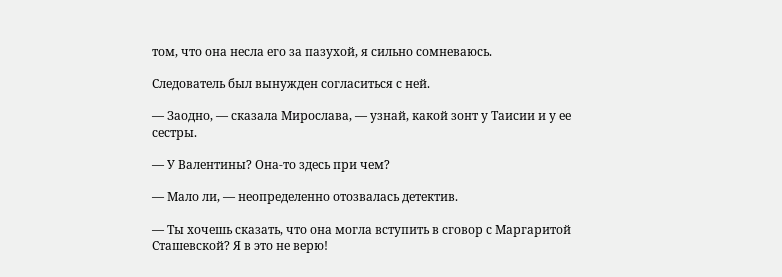том, что она несла его за пазухой, я сильно сомневаюсь.

Следователь был вынужден согласиться с ней.

— Заодно, — сказала Мирослава, — узнай, какой зонт у Таисии и у ее сестры.

— У Валентины? Она-то здесь при чем?

— Мало ли, — неопределенно отозвалась детектив.

— Ты хочешь сказать, что она могла вступить в сговор с Маргаритой Сташевской? Я в это не верю!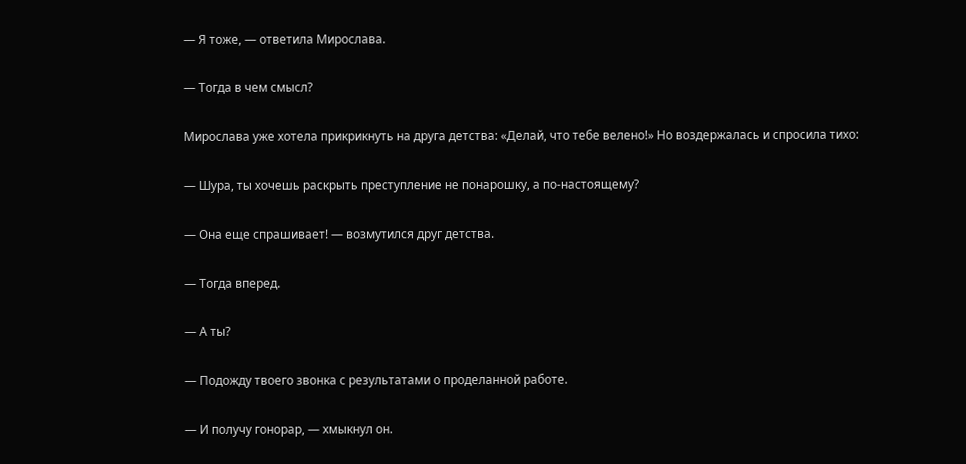— Я тоже, — ответила Мирослава.

— Тогда в чем смысл?

Мирослава уже хотела прикрикнуть на друга детства: «Делай, что тебе велено!» Но воздержалась и спросила тихо:

— Шура, ты хочешь раскрыть преступление не понарошку, а по-настоящему?

— Она еще спрашивает! — возмутился друг детства.

— Тогда вперед.

— А ты?

— Подожду твоего звонка с результатами о проделанной работе.

— И получу гонорар, — хмыкнул он.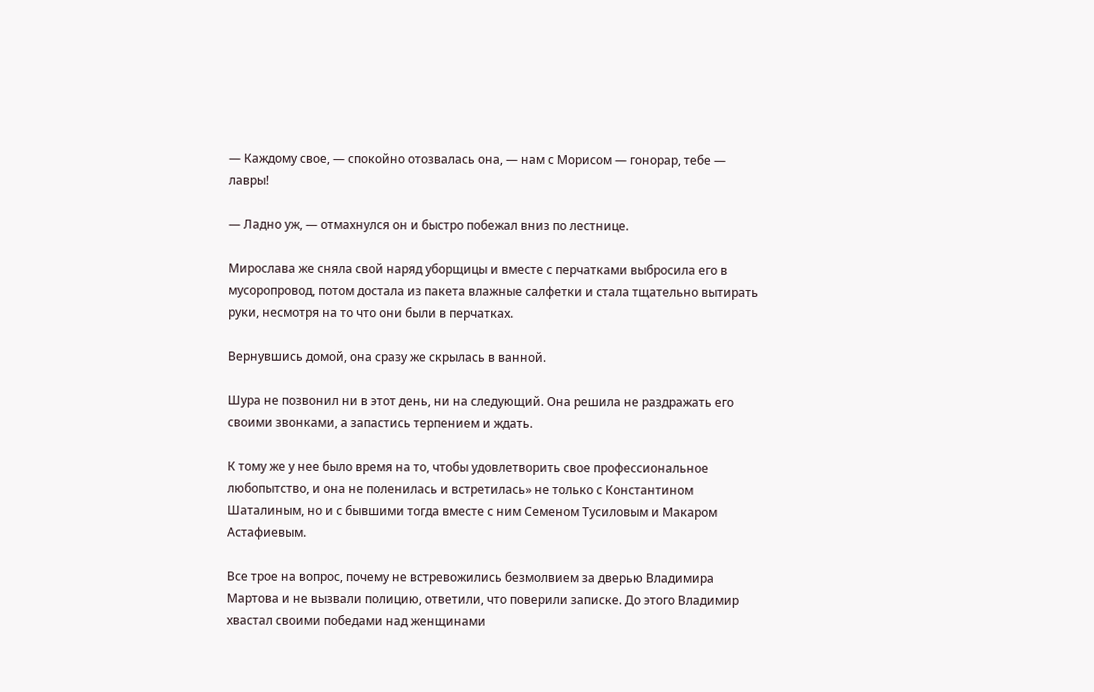— Каждому свое, — спокойно отозвалась она, — нам с Морисом — гонорар, тебе — лавры!

— Ладно уж, — отмахнулся он и быстро побежал вниз по лестнице.

Мирослава же сняла свой наряд уборщицы и вместе с перчатками выбросила его в мусоропровод, потом достала из пакета влажные салфетки и стала тщательно вытирать руки, несмотря на то что они были в перчатках.

Вернувшись домой, она сразу же скрылась в ванной.

Шура не позвонил ни в этот день, ни на следующий. Она решила не раздражать его своими звонками, а запастись терпением и ждать.

К тому же у нее было время на то, чтобы удовлетворить свое профессиональное любопытство, и она не поленилась и встретилась» не только с Константином Шаталиным, но и с бывшими тогда вместе с ним Семеном Тусиловым и Макаром Астафиевым.

Все трое на вопрос, почему не встревожились безмолвием за дверью Владимира Мартова и не вызвали полицию, ответили, что поверили записке. До этого Владимир хвастал своими победами над женщинами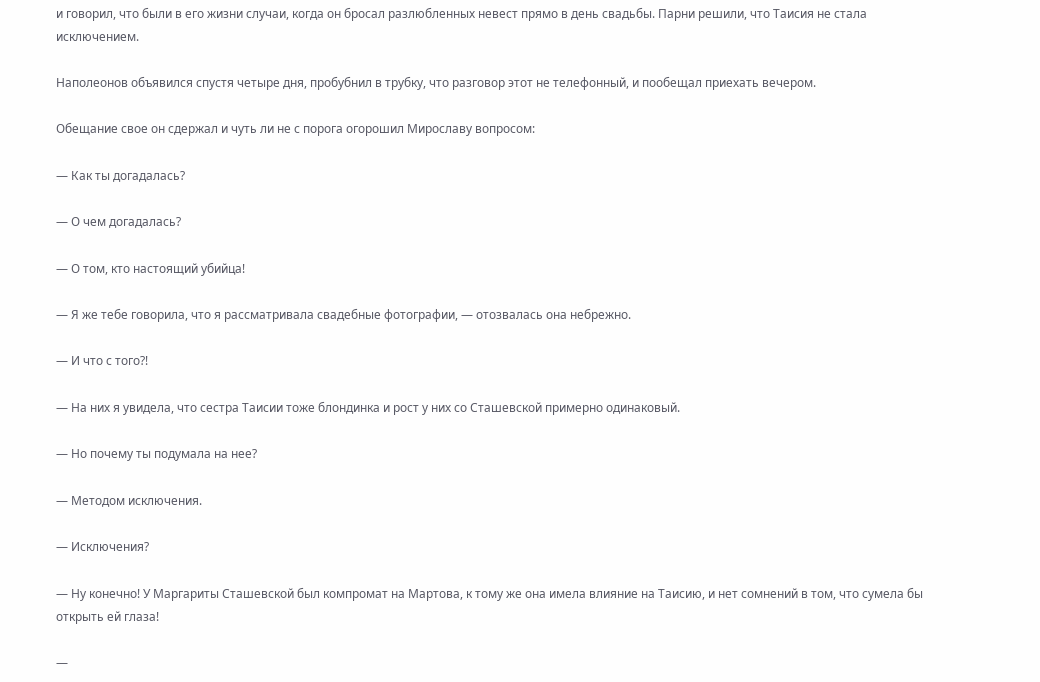и говорил, что были в его жизни случаи, когда он бросал разлюбленных невест прямо в день свадьбы. Парни решили, что Таисия не стала исключением.

Наполеонов объявился спустя четыре дня, пробубнил в трубку, что разговор этот не телефонный, и пообещал приехать вечером.

Обещание свое он сдержал и чуть ли не с порога огорошил Мирославу вопросом:

— Как ты догадалась?

— О чем догадалась?

— О том, кто настоящий убийца!

— Я же тебе говорила, что я рассматривала свадебные фотографии, — отозвалась она небрежно.

— И что с того?!

— На них я увидела, что сестра Таисии тоже блондинка и рост у них со Сташевской примерно одинаковый.

— Но почему ты подумала на нее?

— Методом исключения.

— Исключения?

— Ну конечно! У Маргариты Сташевской был компромат на Мартова, к тому же она имела влияние на Таисию, и нет сомнений в том, что сумела бы открыть ей глаза!

—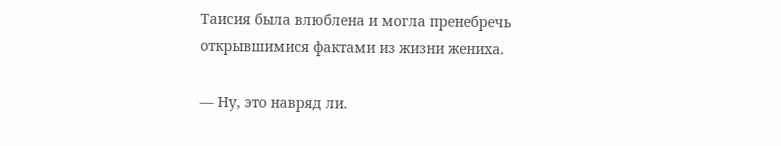Таисия была влюблена и могла пренебречь открывшимися фактами из жизни жениха.

— Ну, это навряд ли.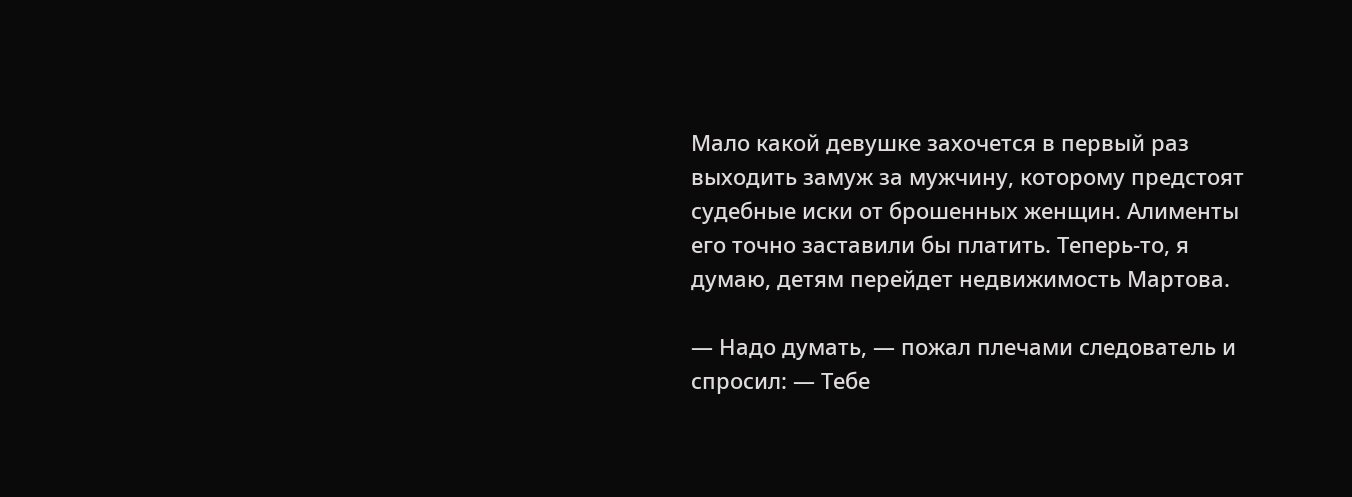Мало какой девушке захочется в первый раз выходить замуж за мужчину, которому предстоят судебные иски от брошенных женщин. Алименты его точно заставили бы платить. Теперь-то, я думаю, детям перейдет недвижимость Мартова.

— Надо думать, — пожал плечами следователь и спросил: — Тебе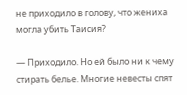не приходило в голову, что жениха могла убить Таисия?

— Приходило. Но ей было ни к чему стирать белье. Многие невесты спят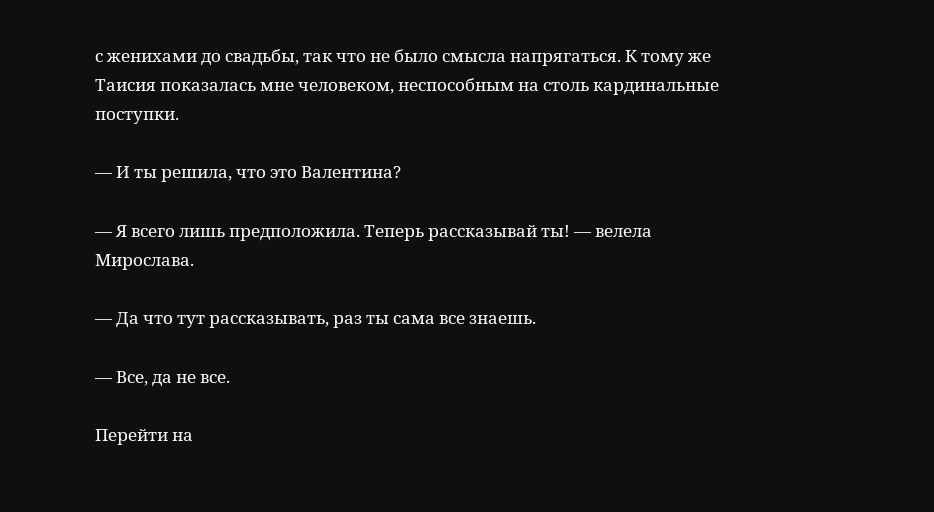с женихами до свадьбы, так что не было смысла напрягаться. К тому же Таисия показалась мне человеком, неспособным на столь кардинальные поступки.

— И ты решила, что это Валентина?

— Я всего лишь предположила. Теперь рассказывай ты! — велела Мирослава.

— Да что тут рассказывать, раз ты сама все знаешь.

— Все, да не все.

Перейти на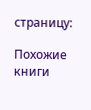страницу:

Похожие книги